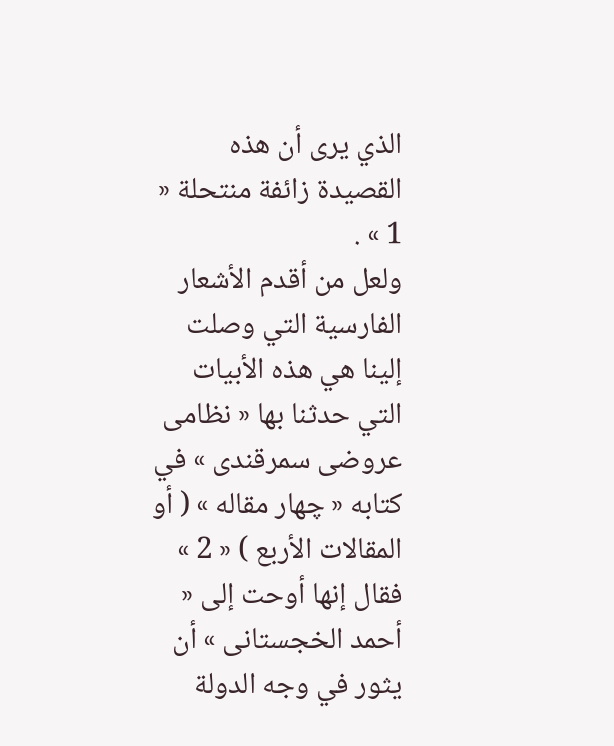الذي يرى أن هذه القصيدة زائفة منتحلة « 1 » .
ولعل من أقدم الأشعار الفارسية التي وصلت إلينا هي هذه الأبيات التي حدثنا بها « نظامى عروضى سمرقندى » في كتابه « چهار مقاله » ( أو المقالات الأربع ) « 2 » فقال إنها أوحت إلى « أحمد الخجستانى » أن يثور في وجه الدولة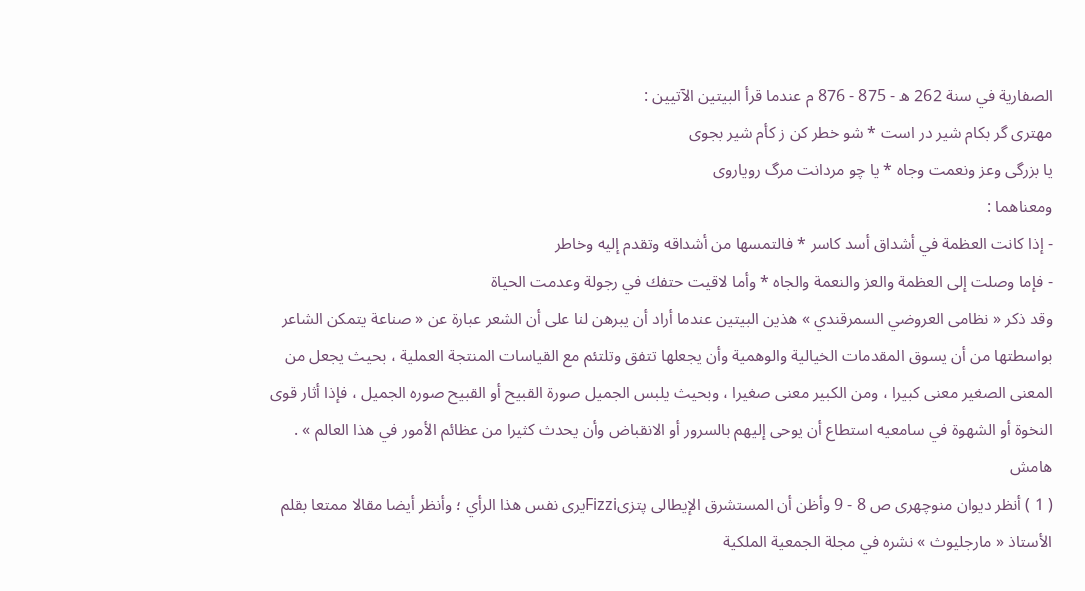الصفارية في سنة 262 ه - 875 - 876 م عندما قرأ البيتين الآتيين :
مهترى گر بكام شير در است * شو خطر كن ز كأم شير بجوى
يا بزرگى وعز ونعمت وجاه * يا چو مردانت مرگ روياروى
ومعناهما :
- إذا كانت العظمة في أشداق أسد كاسر * فالتمسها من أشداقه وتقدم إليه وخاطر
- فإما وصلت إلى العظمة والعز والنعمة والجاه * وأما لاقيت حتفك في رجولة وعدمت الحياة
وقد ذكر « نظامى العروضي السمرقندي » هذين البيتين عندما أراد أن يبرهن لنا على أن الشعر عبارة عن « صناعة يتمكن الشاعر بواسطتها من أن يسوق المقدمات الخيالية والوهمية وأن يجعلها تتفق وتلتئم مع القياسات المنتجة العملية ، بحيث يجعل من المعنى الصغير معنى كبيرا ، ومن الكبير معنى صغيرا ، وبحيث يلبس الجميل صورة القبيح أو القبيح صوره الجميل ، فإذا أثار قوى النخوة أو الشهوة في سامعيه استطاع أن يوحى إليهم بالسرور أو الانقباض وأن يحدث كثيرا من عظائم الأمور في هذا العالم » .
هامش
( 1 ) أنظر ديوان منوچهرى ص 8 - 9 وأظن أن المستشرق الإيطالى پتزىFizziيرى نفس هذا الرأي ؛ وأنظر أيضا مقالا ممتعا بقلم الأستاذ « مارجليوث » نشره في مجلة الجمعية الملكية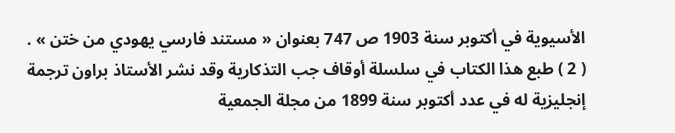الأسيوية في أكتوبر سنة 1903 ص 747 بعنوان « مستند فارسي يهودي من ختن » .
( 2 ) طبع هذا الكتاب في سلسلة أوقاف جب التذكارية وقد نشر الأستاذ براون ترجمة إنجليزية له في عدد أكتوبر سنة 1899 من مجلة الجمعية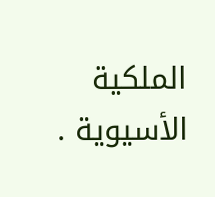الملكية الأسيوية .